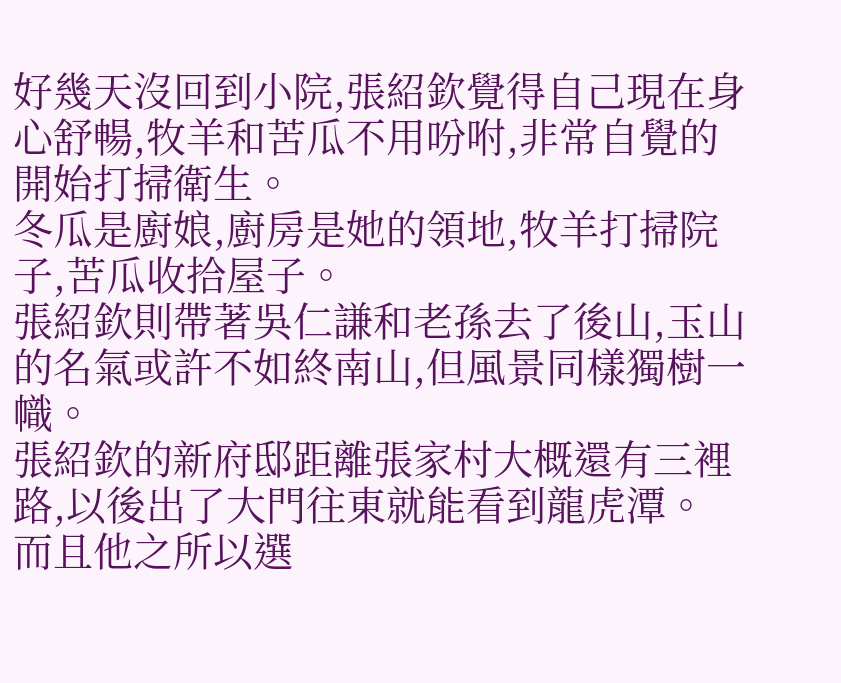好幾天沒回到小院,張紹欽覺得自己現在身心舒暢,牧羊和苦瓜不用吩咐,非常自覺的開始打掃衛生。
冬瓜是廚娘,廚房是她的領地,牧羊打掃院子,苦瓜收拾屋子。
張紹欽則帶著吳仁謙和老孫去了後山,玉山的名氣或許不如終南山,但風景同樣獨樹一幟。
張紹欽的新府邸距離張家村大概還有三裡路,以後出了大門往東就能看到龍虎潭。
而且他之所以選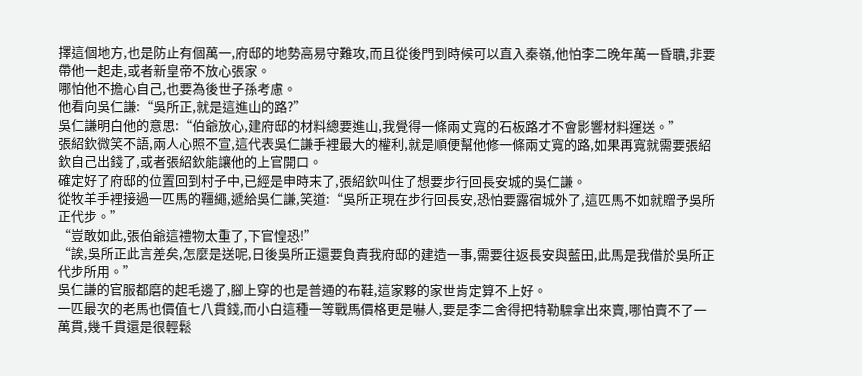擇這個地方,也是防止有個萬一,府邸的地勢高易守難攻,而且從後門到時候可以直入秦嶺,他怕李二晚年萬一昏聵,非要帶他一起走,或者新皇帝不放心張家。
哪怕他不擔心自己,也要為後世子孫考慮。
他看向吳仁謙:“吳所正,就是這進山的路?”
吳仁謙明白他的意思:“伯爺放心,建府邸的材料總要進山,我覺得一條兩丈寬的石板路才不會影響材料運送。”
張紹欽微笑不語,兩人心照不宣,這代表吳仁謙手裡最大的權利,就是順便幫他修一條兩丈寬的路,如果再寬就需要張紹欽自己出錢了,或者張紹欽能讓他的上官開口。
確定好了府邸的位置回到村子中,已經是申時末了,張紹欽叫住了想要步行回長安城的吳仁謙。
從牧羊手裡接過一匹馬的韁繩,遞給吳仁謙,笑道:“吳所正現在步行回長安,恐怕要露宿城外了,這匹馬不如就贈予吳所正代步。”
“豈敢如此,張伯爺這禮物太重了,下官惶恐!”
“誒,吳所正此言差矣,怎麼是送呢,日後吳所正還要負責我府邸的建造一事,需要往返長安與藍田,此馬是我借於吳所正代步所用。”
吳仁謙的官服都磨的起毛邊了,腳上穿的也是普通的布鞋,這家夥的家世肯定算不上好。
一匹最次的老馬也價值七八貫錢,而小白這種一等戰馬價格更是嚇人,要是李二舍得把特勒驃拿出來賣,哪怕賣不了一萬貫,幾千貫還是很輕鬆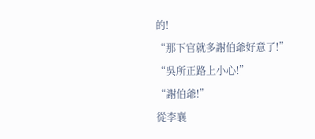的!
“那下官就多謝伯爺好意了!”
“吳所正路上小心!”
“謝伯爺!”
從李襄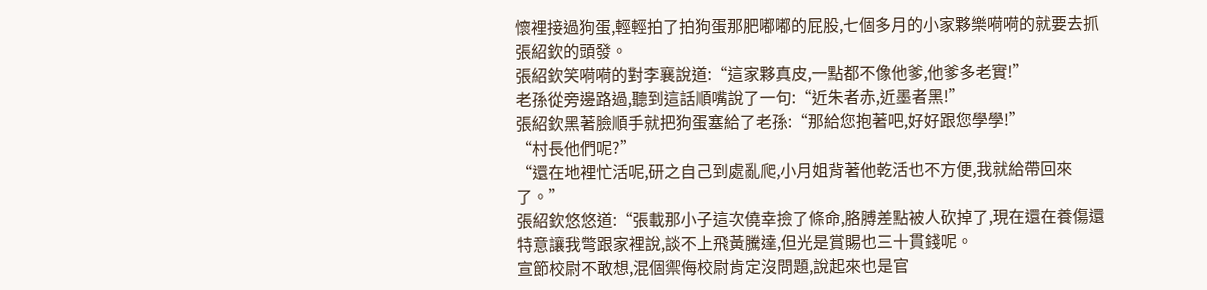懷裡接過狗蛋,輕輕拍了拍狗蛋那肥嘟嘟的屁股,七個多月的小家夥樂嗬嗬的就要去抓張紹欽的頭發。
張紹欽笑嗬嗬的對李襄說道:“這家夥真皮,一點都不像他爹,他爹多老實!”
老孫從旁邊路過,聽到這話順嘴說了一句:“近朱者赤,近墨者黑!”
張紹欽黑著臉順手就把狗蛋塞給了老孫:“那給您抱著吧,好好跟您學學!”
“村長他們呢?”
“還在地裡忙活呢,研之自己到處亂爬,小月姐背著他乾活也不方便,我就給帶回來了。”
張紹欽悠悠道:“張載那小子這次僥幸撿了條命,胳膊差點被人砍掉了,現在還在養傷還特意讓我彆跟家裡說,談不上飛黃騰達,但光是賞賜也三十貫錢呢。
宣節校尉不敢想,混個禦侮校尉肯定沒問題,說起來也是官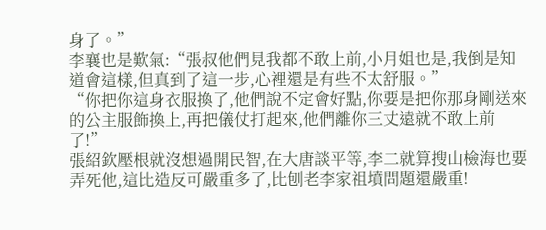身了。”
李襄也是歎氣:“張叔他們見我都不敢上前,小月姐也是,我倒是知道會這樣,但真到了這一步,心裡還是有些不太舒服。”
“你把你這身衣服換了,他們說不定會好點,你要是把你那身剛送來的公主服飾換上,再把儀仗打起來,他們離你三丈遠就不敢上前了!”
張紹欽壓根就沒想過開民智,在大唐談平等,李二就算搜山檢海也要弄死他,這比造反可嚴重多了,比刨老李家祖墳問題還嚴重!